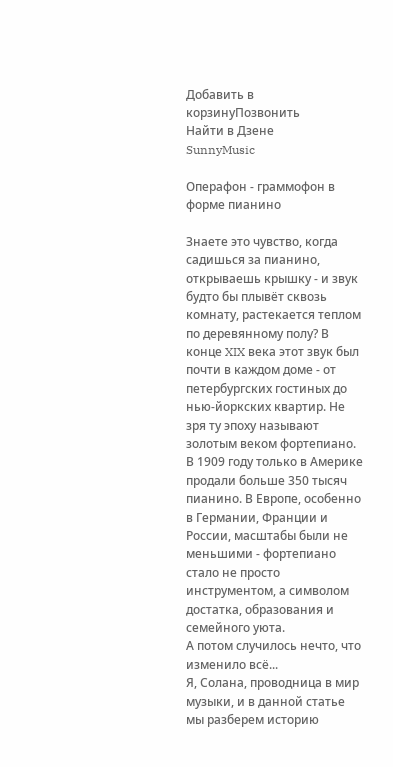Добавить в корзинуПозвонить
Найти в Дзене
SunnyMusic

Операфон - граммофон в форме пианино

Знаете это чувство, когда садишься за пианино, открываешь крышку - и звук будто бы плывёт сквозь комнату, растекается теплом по деревянному полу? В конце XIX века этот звук был почти в каждом доме - от петербургских гостиных до нью-йоркских квартир. Не зря ту эпоху называют золотым веком фортепиано. В 1909 году только в Америке продали больше 350 тысяч пианино. В Европе, особенно в Германии, Франции и России, масштабы были не меньшими - фортепиано стало не просто инструментом, а символом достатка, образования и семейного уюта.
А потом случилось нечто, что изменило всё...
Я, Солана, проводница в мир музыки, и в данной статье мы разберем историю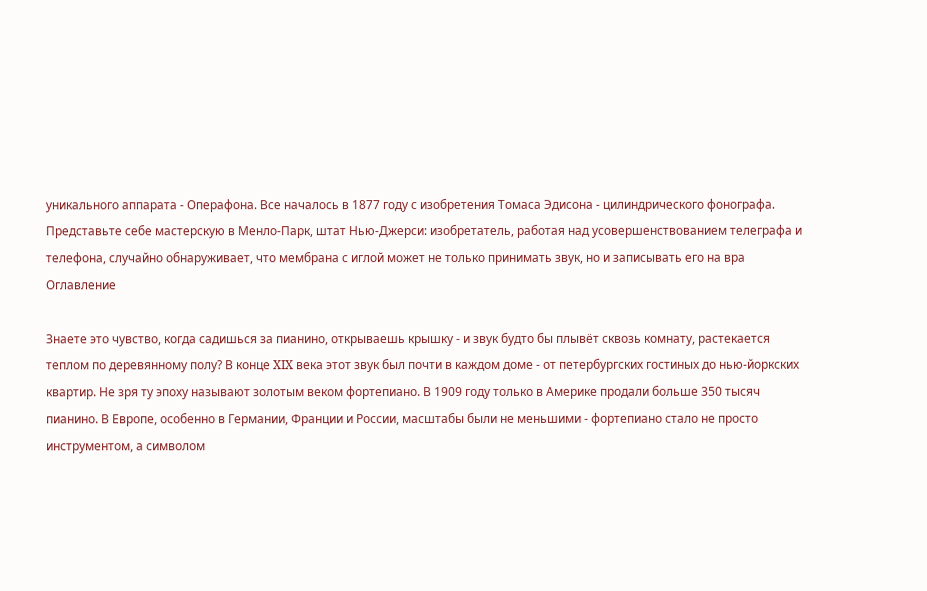уникального аппарата - Операфона. Все началось в 1877 году с изобретения Томаса Эдисона - цилиндрического фонографа. Представьте себе мастерскую в Менло-Парк, штат Нью-Джерси: изобретатель, работая над усовершенствованием телеграфа и телефона, случайно обнаруживает, что мембрана с иглой может не только принимать звук, но и записывать его на вра
Оглавление

Знаете это чувство, когда садишься за пианино, открываешь крышку - и звук будто бы плывёт сквозь комнату, растекается теплом по деревянному полу? В конце XIX века этот звук был почти в каждом доме - от петербургских гостиных до нью-йоркских квартир. Не зря ту эпоху называют золотым веком фортепиано. В 1909 году только в Америке продали больше 350 тысяч пианино. В Европе, особенно в Германии, Франции и России, масштабы были не меньшими - фортепиано стало не просто инструментом, а символом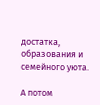достатка, образования и семейного уюта.

А потом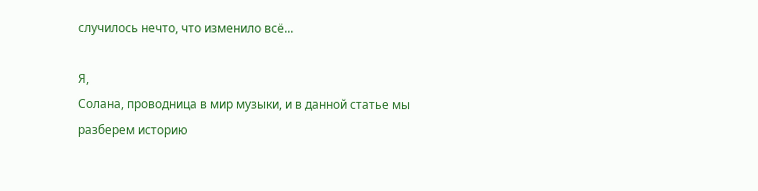случилось нечто, что изменило всё...

Я,
Солана, проводница в мир музыки, и в данной статье мы разберем историю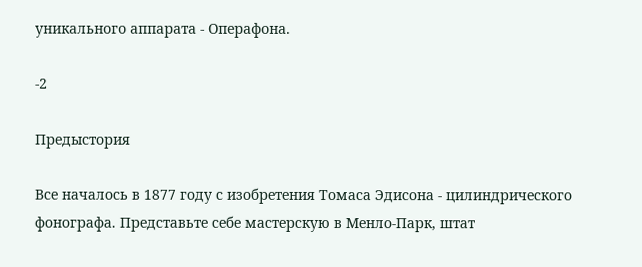уникального аппарата - Операфона.

-2

Предыстория

Все началось в 1877 году с изобретения Томаса Эдисона - цилиндрического фонографа. Представьте себе мастерскую в Менло-Парк, штат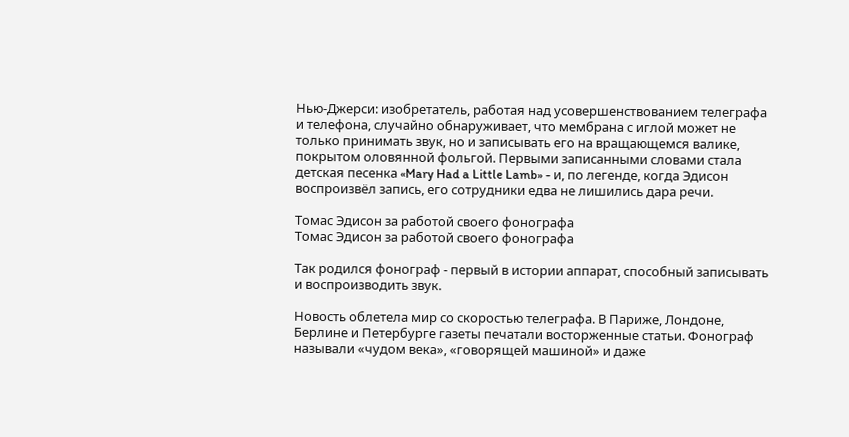Нью-Джерси: изобретатель, работая над усовершенствованием телеграфа и телефона, случайно обнаруживает, что мембрана с иглой может не только принимать звук, но и записывать его на вращающемся валике, покрытом оловянной фольгой. Первыми записанными словами стала детская песенка «Mary Had a Little Lamb» - и, по легенде, когда Эдисон воспроизвёл запись, его сотрудники едва не лишились дара речи.

Томас Эдисон за работой своего фонографа
Томас Эдисон за работой своего фонографа

Так родился фонограф - первый в истории аппарат, способный записывать и воспроизводить звук.

Новость облетела мир со скоростью телеграфа. В Париже, Лондоне, Берлине и Петербурге газеты печатали восторженные статьи. Фонограф называли «чудом века», «говорящей машиной» и даже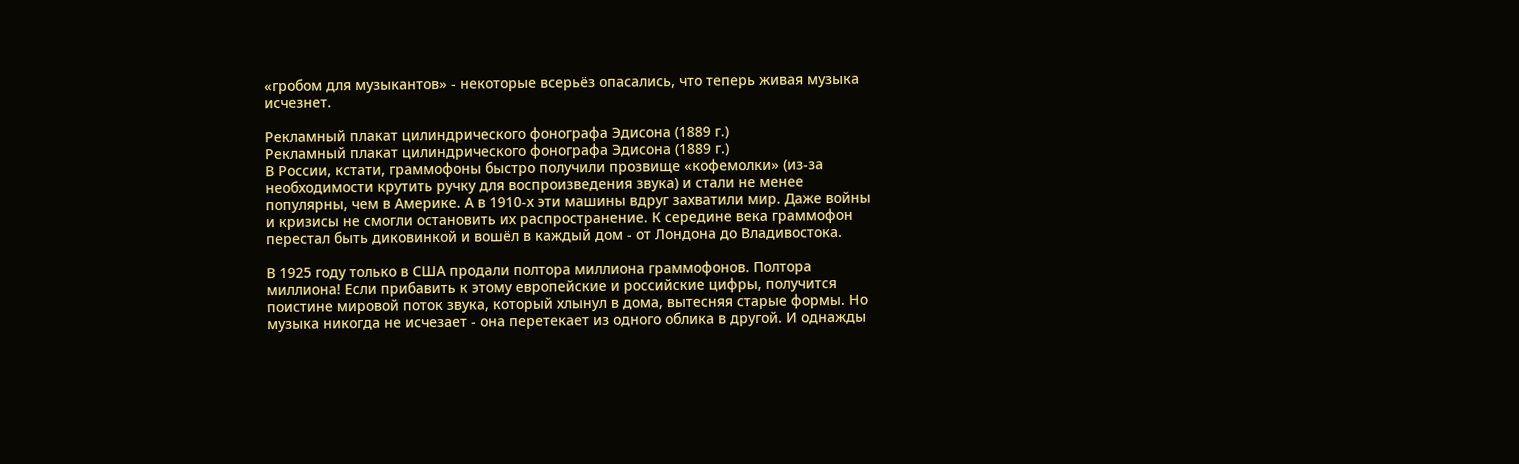«гробом для музыкантов» - некоторые всерьёз опасались, что теперь живая музыка исчезнет.

Рекламный плакат цилиндрического фонографа Эдисона (1889 г.)
Рекламный плакат цилиндрического фонографа Эдисона (1889 г.)
В России, кстати, граммофоны быстро получили прозвище «кофемолки» (из-за необходимости крутить ручку для воспроизведения звука) и стали не менее популярны, чем в Америке. А в 1910-х эти машины вдруг захватили мир. Даже войны и кризисы не смогли остановить их распространение. К середине века граммофон перестал быть диковинкой и вошёл в каждый дом - от Лондона до Владивостока.

В 1925 году только в США продали полтора миллиона граммофонов. Полтора миллиона! Если прибавить к этому европейские и российские цифры, получится поистине мировой поток звука, который хлынул в дома, вытесняя старые формы. Но музыка никогда не исчезает - она перетекает из одного облика в другой. И однажды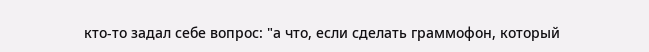кто-то задал себе вопрос: "а что, если сделать граммофон, который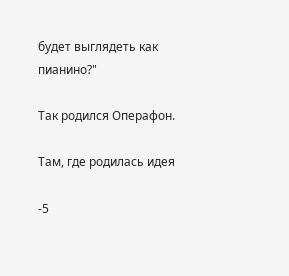будет выглядеть как пианино?"

Так родился Операфон.

Там, где родилась идея

-5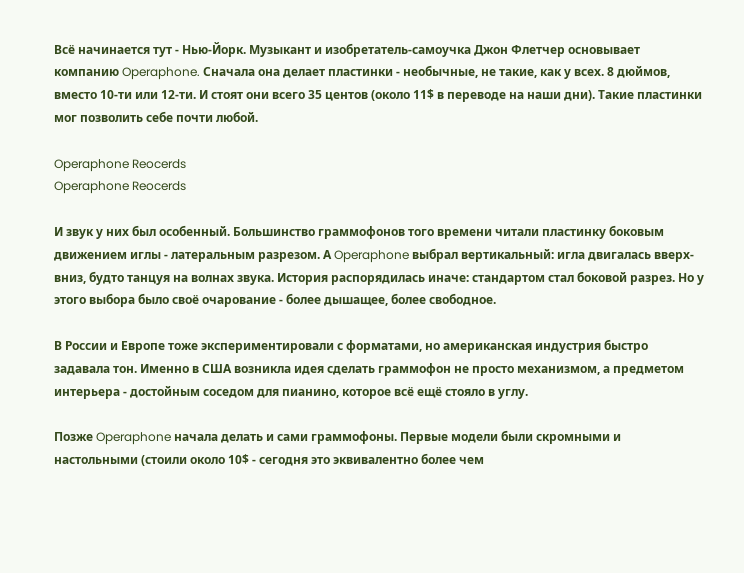Всё начинается тут - Нью-Йорк. Музыкант и изобретатель-самоучка Джон Флетчер основывает компанию Operaphone. Сначала она делает пластинки - необычные, не такие, как у всех. 8 дюймов, вместо 10-ти или 12-ти. И стоят они всего 35 центов (около 11$ в переводе на наши дни). Такие пластинки мог позволить себе почти любой.

Operaphone Reocerds
Operaphone Reocerds

И звук у них был особенный. Большинство граммофонов того времени читали пластинку боковым движением иглы - латеральным разрезом. А Operaphone выбрал вертикальный: игла двигалась вверх-вниз, будто танцуя на волнах звука. История распорядилась иначе: стандартом стал боковой разрез. Но у этого выбора было своё очарование - более дышащее, более свободное.

В России и Европе тоже экспериментировали с форматами, но американская индустрия быстро задавала тон. Именно в США возникла идея сделать граммофон не просто механизмом, а предметом интерьера - достойным соседом для пианино, которое всё ещё стояло в углу.

Позже Operaphone начала делать и сами граммофоны. Первые модели были скромными и настольными (стоили около 10$ - сегодня это эквивалентно более чем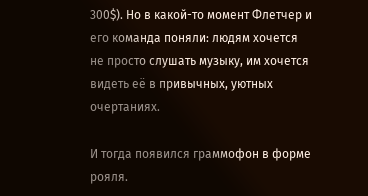300$). Но в какой-то момент Флетчер и его команда поняли: людям хочется не просто слушать музыку, им хочется видеть её в привычных, уютных очертаниях.

И тогда появился граммофон в форме рояля.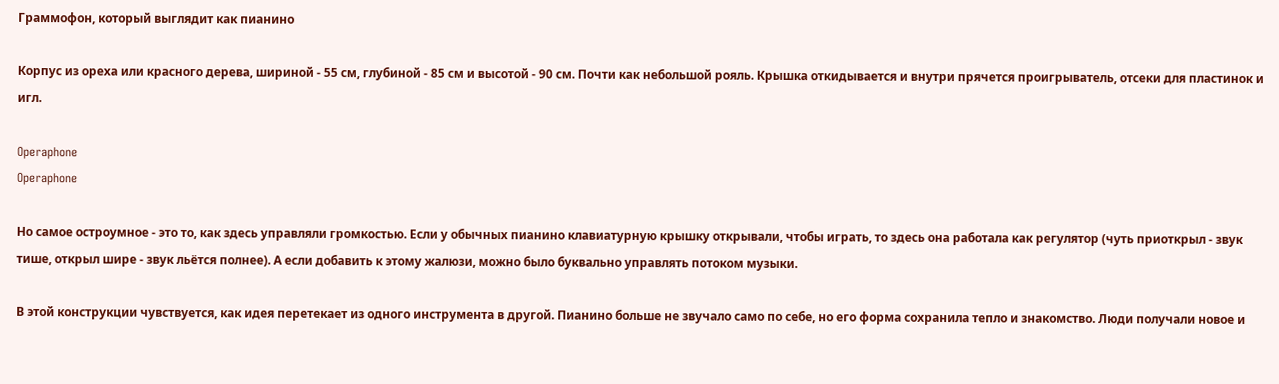Граммофон, который выглядит как пианино

Корпус из ореха или красного дерева, шириной - 55 см, глубиной - 85 см и высотой - 90 см. Почти как небольшой рояль. Крышка откидывается и внутри прячется проигрыватель, отсеки для пластинок и игл.

Operaphone
Operaphone

Но самое остроумное - это то, как здесь управляли громкостью. Если у обычных пианино клавиатурную крышку открывали, чтобы играть, то здесь она работала как регулятор (чуть приоткрыл - звук тише, открыл шире - звук льётся полнее). А если добавить к этому жалюзи, можно было буквально управлять потоком музыки.

В этой конструкции чувствуется, как идея перетекает из одного инструмента в другой. Пианино больше не звучало само по себе, но его форма сохранила тепло и знакомство. Люди получали новое и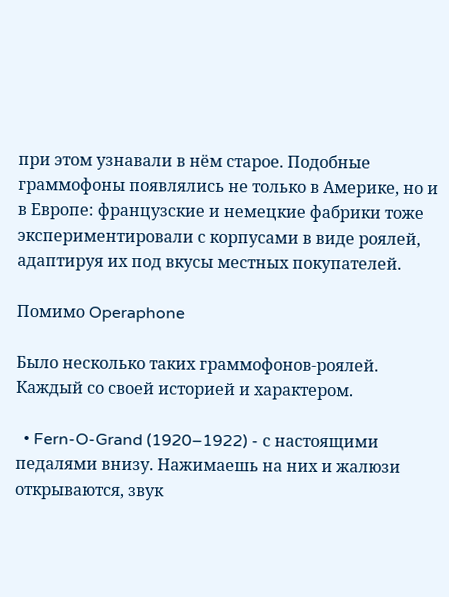при этом узнавали в нём старое. Подобные граммофоны появлялись не только в Америке, но и в Европе: французские и немецкие фабрики тоже экспериментировали с корпусами в виде роялей, адаптируя их под вкусы местных покупателей.

Помимо Operaphone

Было несколько таких граммофонов-роялей. Каждый со своей историей и характером.

  • Fern-O-Grand (1920–1922) - с настоящими педалями внизу. Нажимаешь на них и жалюзи открываются, звук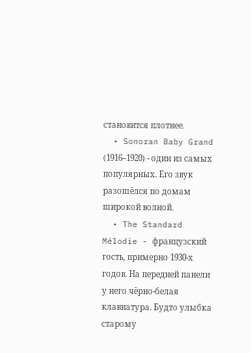становится плотнее.
  • Sonoran Baby Grand (1916–1920) - один из самых популярных. Его звук разошёлся по домам широкой волной.
  • The Standard Mélodie - французский гость, примерно 1930-х годов. На передней панели у него чёрно-белая клавиатура. Будто улыбка старому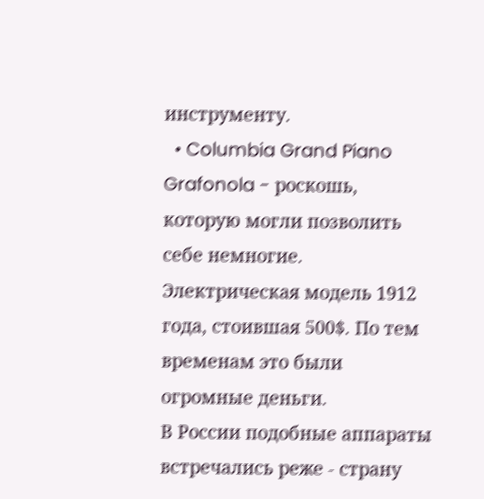инструменту.
  • Columbia Grand Piano Grafonola - роскошь, которую могли позволить себе немногие. Электрическая модель 1912 года, стоившая 500$. По тем временам это были огромные деньги.
В России подобные аппараты встречались реже - страну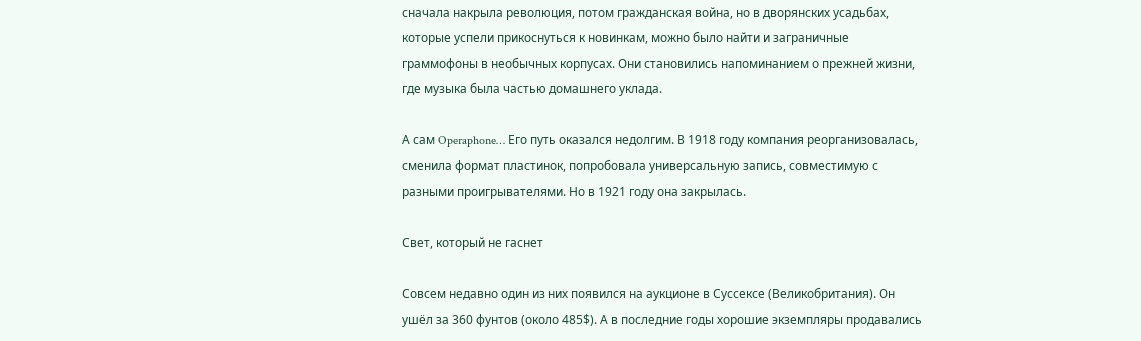сначала накрыла революция, потом гражданская война, но в дворянских усадьбах, которые успели прикоснуться к новинкам, можно было найти и заграничные граммофоны в необычных корпусах. Они становились напоминанием о прежней жизни, где музыка была частью домашнего уклада.

А сам Operaphone… Его путь оказался недолгим. В 1918 году компания реорганизовалась, сменила формат пластинок, попробовала универсальную запись, совместимую с разными проигрывателями. Но в 1921 году она закрылась.

Свет, который не гаснет

Совсем недавно один из них появился на аукционе в Суссексе (Великобритания). Он ушёл за 360 фунтов (около 485$). А в последние годы хорошие экземпляры продавались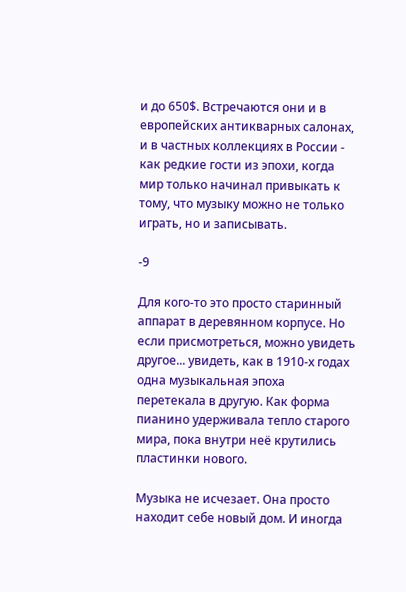и до 650$. Встречаются они и в европейских антикварных салонах, и в частных коллекциях в России - как редкие гости из эпохи, когда мир только начинал привыкать к тому, что музыку можно не только играть, но и записывать.

-9

Для кого-то это просто старинный аппарат в деревянном корпусе. Но если присмотреться, можно увидеть другое... увидеть, как в 1910-х годах одна музыкальная эпоха перетекала в другую. Как форма пианино удерживала тепло старого мира, пока внутри неё крутились пластинки нового.

Музыка не исчезает. Она просто находит себе новый дом. И иногда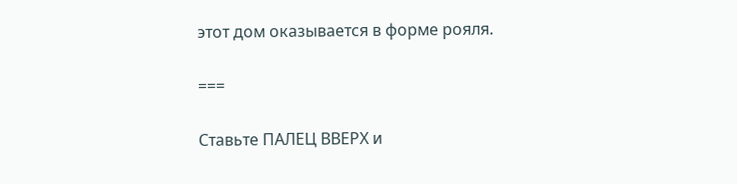этот дом оказывается в форме рояля.

===

Ставьте ПАЛЕЦ ВВЕРХ и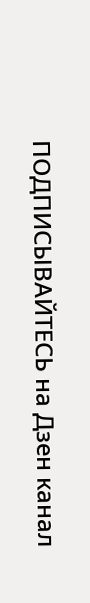ПОДПИСЫВАЙТЕСЬ на Дзен канал